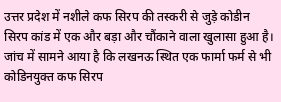उत्तर प्रदेश में नशीले कफ सिरप की तस्करी से जुड़े कोडीन सिरप कांड में एक और बड़ा और चौंकाने वाला खुलासा हुआ है। जांच में सामने आया है कि लखनऊ स्थित एक फार्मा फर्म से भी कोडिनयुक्त कफ सिरप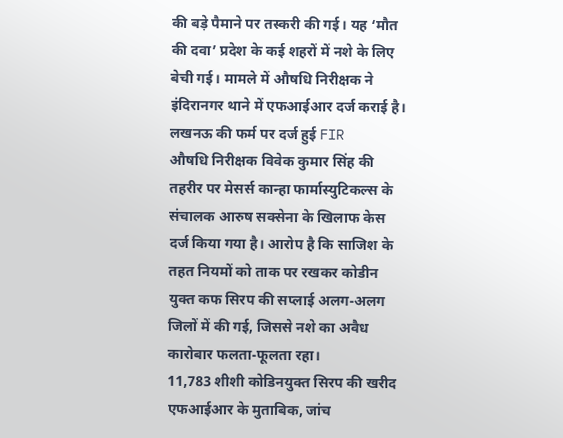की बड़े पैमाने पर तस्करी की गई। यह ‘मौत की दवा’ प्रदेश के कई शहरों में नशे के लिए बेची गई। मामले में औषधि निरीक्षक ने इंदिरानगर थाने में एफआईआर दर्ज कराई है।
लखनऊ की फर्म पर दर्ज हुई FIR
औषधि निरीक्षक विवेक कुमार सिंह की तहरीर पर मेसर्स कान्हा फार्मास्युटिकल्स के संचालक आरुष सक्सेना के खिलाफ केस दर्ज किया गया है। आरोप है कि साजिश के तहत नियमों को ताक पर रखकर कोडीन युक्त कफ सिरप की सप्लाई अलग-अलग जिलों में की गई, जिससे नशे का अवैध कारोबार फलता-फूलता रहा।
11,783 शीशी कोडिनयुक्त सिरप की खरीद
एफआईआर के मुताबिक, जांच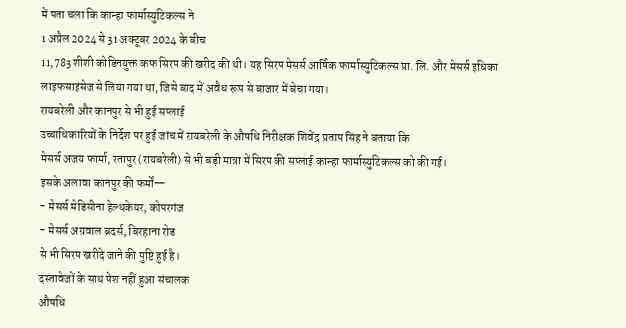में पता चला कि कान्हा फार्मास्युटिकल्स ने
1 अप्रैल 2024 से 31 अक्टूबर 2024 के बीच
11,783 शीशी कोडिनयुक्त कफ सिरप की खरीद की थी। यह सिरप मेसर्स आर्षिक फार्मास्युटिकल्स प्रा. लि. और मेसर्स इधिका लाइफसाइंसेज से लिया गया था, जिसे बाद में अवैध रूप से बाजार में बेचा गया।
रायबरेली और कानपुर से भी हुई सप्लाई
उच्चाधिकारियों के निर्देश पर हुई जांच में रायबरेली के औषधि निरीक्षक शिवेंद्र प्रताप सिंह ने बताया कि
मेसर्स अजय फार्मा, रतापुर (रायबरेली) से भी बड़ी मात्रा में सिरप की सप्लाई कान्हा फार्मास्युटिकल्स को की गई।
इसके अलावा कानपुर की फर्मों—
- मेसर्स मेडिसीना हेल्थकेयर, कोपरगंज
- मेसर्स अग्रवाल ब्रदर्स, बिरहाना रोड
से भी सिरप खरीदे जाने की पुष्टि हुई है।
दस्तावेजों के साथ पेश नहीं हुआ संचालक
औषधि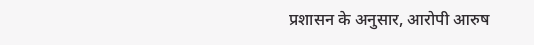प्रशासन के अनुसार, आरोपी आरुष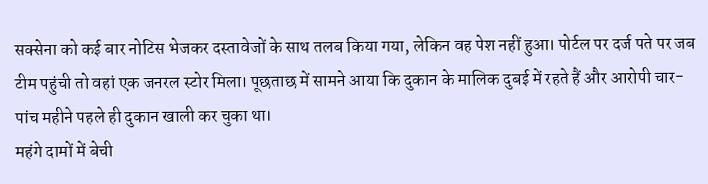सक्सेना को कई बार नोटिस भेजकर दस्तावेजों के साथ तलब किया गया, लेकिन वह पेश नहीं हुआ। पोर्टल पर दर्ज पते पर जब टीम पहुंची तो वहां एक जनरल स्टोर मिला। पूछताछ में सामने आया कि दुकान के मालिक दुबई में रहते हैं और आरोपी चार-पांच महीने पहले ही दुकान खाली कर चुका था।
महंगे दामों में बेची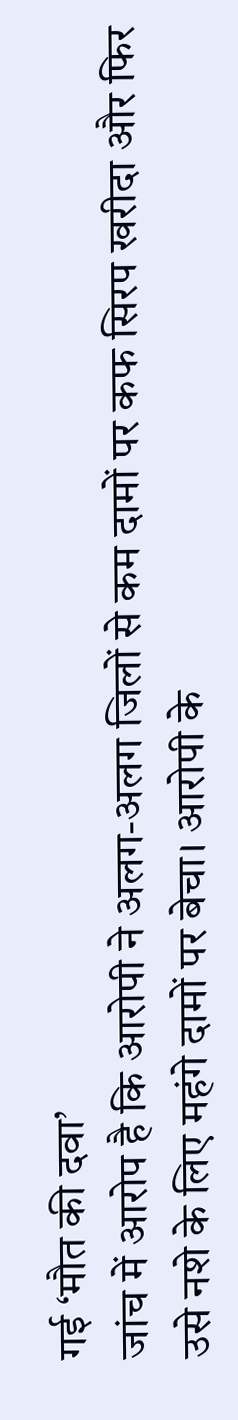गई ‘मौत की दवा’
जांच में आरोप है कि आरोपी ने अलग-अलग जिलों से कम दामों पर कफ सिरप खरीदा और फिर उसे नशे के लिए महंगे दामों पर बेचा। आरोपी के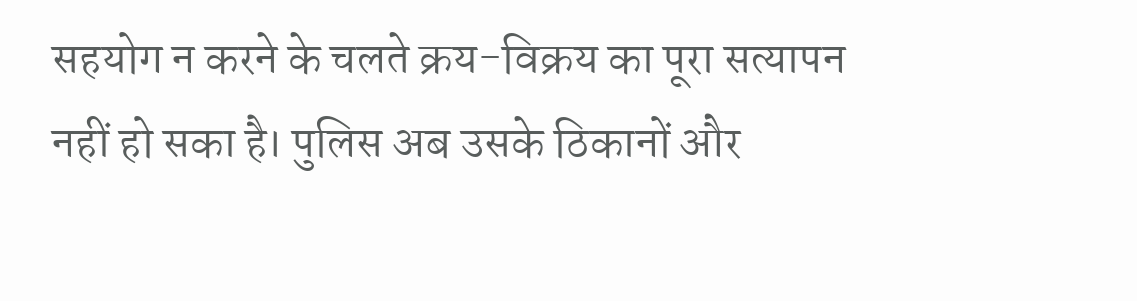सहयोग न करने के चलते क्रय-विक्रय का पूरा सत्यापन नहीं हो सका है। पुलिस अब उसके ठिकानों और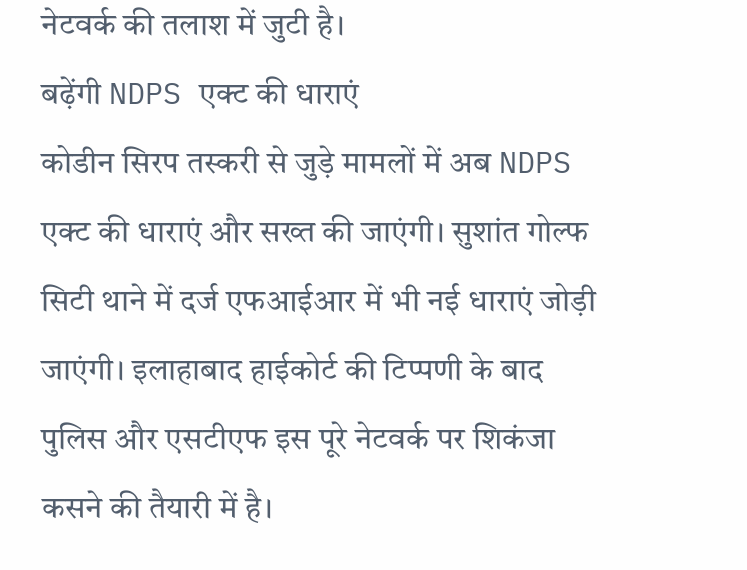नेटवर्क की तलाश में जुटी है।
बढ़ेंगी NDPS एक्ट की धाराएं
कोडीन सिरप तस्करी से जुड़े मामलों में अब NDPS एक्ट की धाराएं और सख्त की जाएंगी। सुशांत गोल्फ सिटी थाने में दर्ज एफआईआर में भी नई धाराएं जोड़ी जाएंगी। इलाहाबाद हाईकोर्ट की टिप्पणी के बाद पुलिस और एसटीएफ इस पूरे नेटवर्क पर शिकंजा कसने की तैयारी में है।